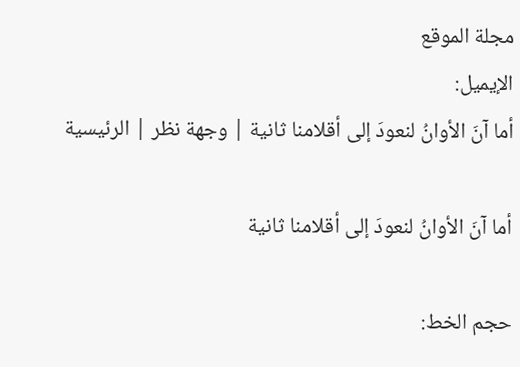مجلة الموقع
الإيميل:
أما آنَ الأوانُ لنعودَ إلى أقلامنا ثانية | وجهة نظر | الرئيسية

أما آنَ الأوانُ لنعودَ إلى أقلامنا ثانية

حجم الخط: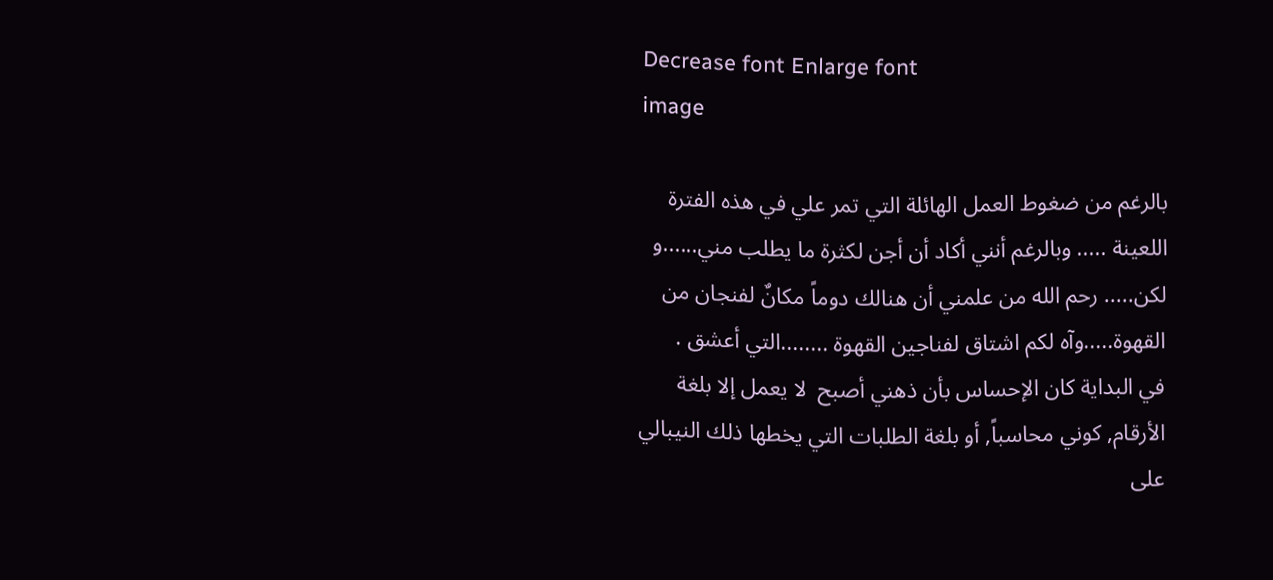Decrease font Enlarge font
image

بالرغم من ضغوط العمل الهائلة التي تمر علي في هذه الفترة اللعينة ..... وبالرغم أنني أكاد أن أجن لكثرة ما يطلب مني......و لكن..... رحم الله من علمني أن هنالك دوماً مكانٌ لفنجان من القهوة.....وآه لكم اشتاق لفناجين القهوة ........التي أعشق .
في البداية كان الإحساس بأن ذهني أصبح  لا يعمل إلا بلغة الأرقام, كوني محاسباً, أو بلغة الطلبات التي يخطها ذلك النيبالي على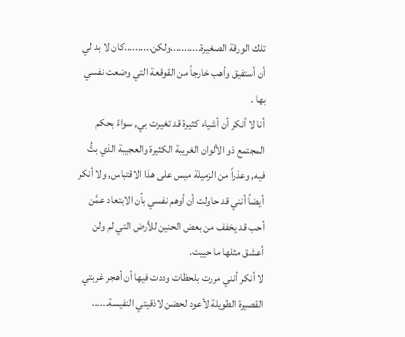تلك الورقة الصغيرة...........ولكن..........كان لا بد لي أن أستفيق وأهب خارجاً من القوقعة التي وضعت نفسي  بها .
أنا لا أنكر أن أشياء كثيرة قد تغيرت بي, سواءً بحكم المجتمع ذو الألوان الغريبة الكثيرة والعجيبة الذي بتُّ فيه, وعذراً من الزميلة ميس على هذا الاقتباس, ولا أنكر أيضاً أنني قد حاولت أن أوهم نفسي بأن الابتعاد عمَّن أحب قد يخفف من بعض الحنين للأرض التي لم ولن أعشق مثلها ما حييت.
لا أنكر أنني مررت بلحظات وددت فيها أن أهجر غربتي القصيرة الطويلة لأعود لحضن لاذقيتي النفيسة......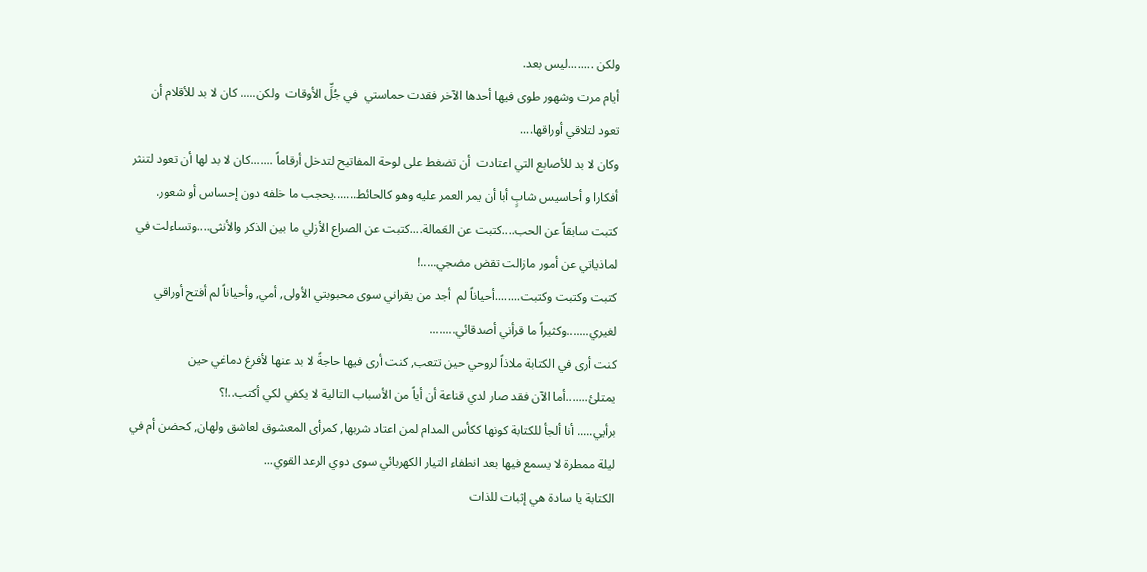ولكن ........ليس بعد.
أيام مرت وشهور طوى فيها أحدها الآخر فقدت حماستي  في جُلِّ الأوقات  ولكن..... كان لا بد للأقلام أن تعود لتلاقي أوراقها....
وكان لا بد للأصابع التي اعتادت  أن تضغط على لوحة المفاتيح لتدخل أرقاماً .......كان لا بد لها أن تعود لتنثر أفكارا و أحاسيس شابٍ أبا أن يمر العمر عليه وهو كالحائط.......يحجب ما خلفه دون إحساس أو شعور.
كتبت سابقاً عن الحب....كتبت عن العَمالة....كتبت عن الصراع الأزلي ما بين الذكر والأنثى....وتساءلت في لماذياتي عن أمور مازالت تقض مضجي.....!
كتبت وكتبت وكتبت........أحياناً لم  أجد من يقراني سوى محبوبتي الأولى, أمي, وأحياناً لم أفتح أوراقي لغيري.......وكثيراً ما قرأني أصدقائي........
كنت أرى في الكتابة ملاذاً لروحي حين تتعب, كنت أرى فيها حاجةً لا بد عنها لأفرغ دماغي حين يمتلئ.......أما الآن فقد صار لدي قناعة أن أياً من الأسباب التالية لا يكفي لكي أكتب..!؟
برأيي..... أنا ألجأ للكتابة كونها ككأس المدام لمن اعتاد شربها, كمرأى المعشوق لعاشق ولهان, كحضن أم في ليلة ممطرة لا يسمع فيها بعد انطفاء التيار الكهربائي سوى دوي الرعد القوي...
الكتابة يا سادة هي إثبات للذات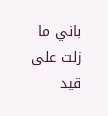باني ما زلت على قيد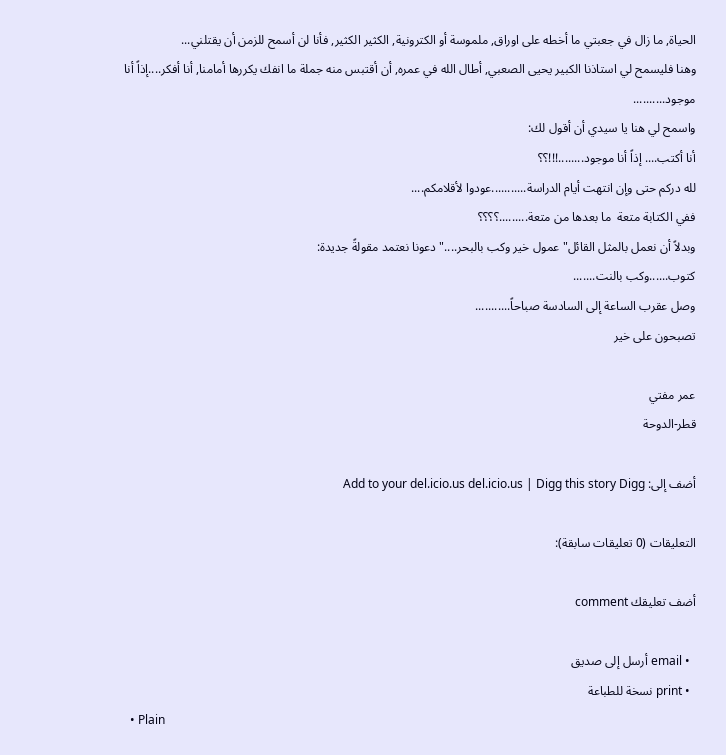الحياة, ما زال في جعبتي ما أخطه على اوراق, ملموسة أو الكترونية, الكثير الكثير, فأنا لن أسمح للزمن أن يقتلني...
وهنا فليسمح لي استاذنا الكبير يحيى الصعبي, أطال الله في عمره, أن أقتبس منه جملة ما انفك يكررها أمامنا, أنا أفكر....إذاً أنا موجود..........
واسمح لي هنا يا سيدي أن أقول لك:
أنا أكتب.... إذاً أنا موجود........!!!؟؟
لله دركم حتى وإن انتهت أيام الدراسة...........عودوا لأقلامكم....
ففي الكتابة متعة  ما بعدها من متعة.........؟؟؟؟
وبدلاً أن نعمل بالمثل القائل" عمول خير وكب بالبحر...." دعونا نعتمد مقولةً جديدة:
كتوب......وكب بالنت.......
وصل عقرب الساعة إلى السادسة صباحاً...........
تصبحون على خير

عمر مفتي
قطر-الدوحة

أضف إلى: Add to your del.icio.us del.icio.us | Digg this story Digg

التعليقات (0 تعليقات سابقة):

أضف تعليقك comment

  • email أرسل إلى صديق
  • print نسخة للطباعة
  • Plain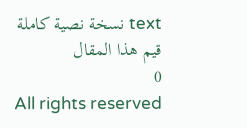text نسخة نصية كاملة
قيم هذا المقال
0
All rights reserved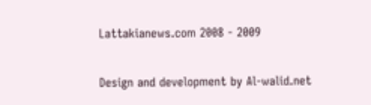Lattakianews.com 2008 - 2009

Design and development by Al-walid.net